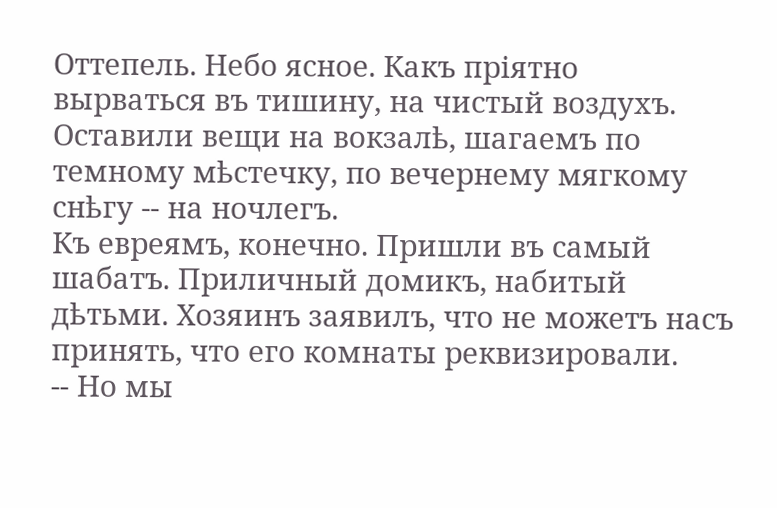Оттепель. Небо ясное. Какъ пріятно вырваться въ тишину, на чистый воздухъ. Оставили вещи на вокзалѣ, шагаемъ по темному мѣстечку, по вечернему мягкому снѣгу -- на ночлегъ.
Къ евреямъ, конечно. Пришли въ самый шабатъ. Приличный домикъ, набитый дѣтьми. Хозяинъ заявилъ, что не можетъ насъ принять, что его комнаты реквизировали.
-- Но мы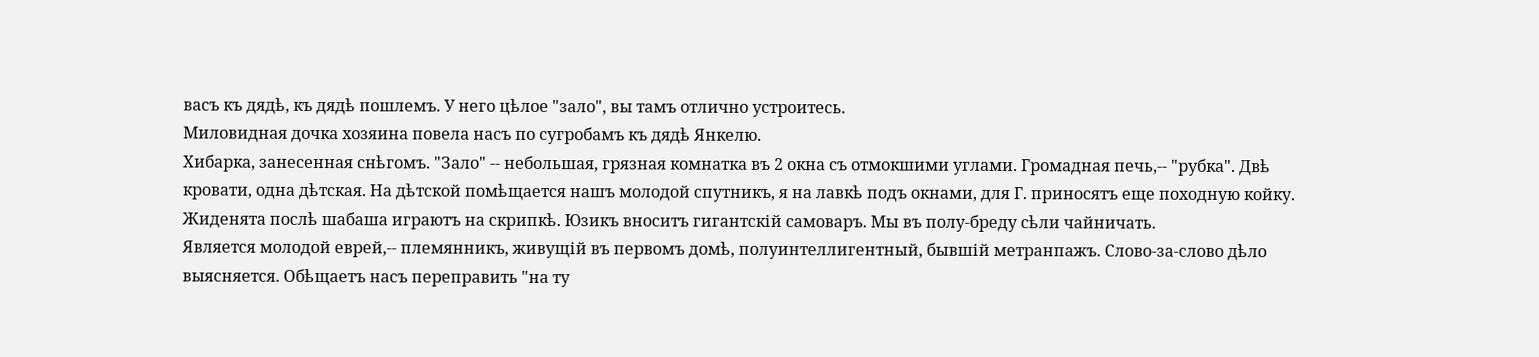васъ къ дядѣ, къ дядѣ пошлемъ. У него цѣлое "зало", вы тамъ отлично устроитесь.
Миловидная дочка хозяина повела насъ по сугробамъ къ дядѣ Янкелю.
Хибарка, занесенная снѣгомъ. "Зало" -- небольшая, грязная комнатка въ 2 окна съ отмокшими углами. Громадная печь,-- "рубка". Двѣ кровати, одна дѣтская. На дѣтской помѣщается нашъ молодой спутникъ, я на лавкѣ подъ окнами, для Г. приносятъ еще походную койку.
Жиденята послѣ шабаша играютъ на скрипкѣ. Юзикъ вноситъ гигантскій самоваръ. Мы въ полу-бреду сѣли чайничать.
Является молодой еврей,-- племянникъ, живущій въ первомъ домѣ, полуинтеллигентный, бывшій метранпажъ. Слово-за-слово дѣло выясняется. Обѣщаетъ насъ переправить "на ту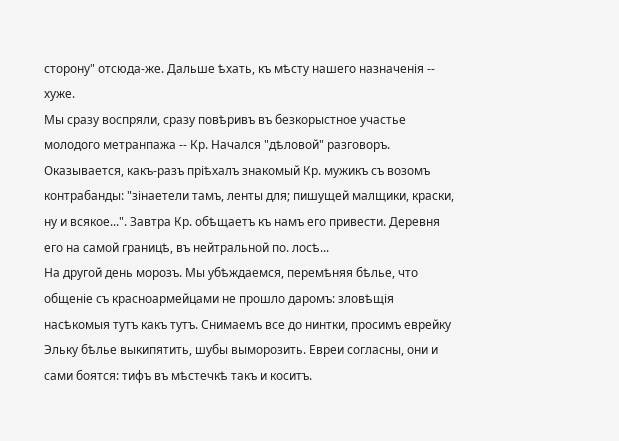сторону" отсюда-же. Дальше ѣхать, къ мѣсту нашего назначенія -- хуже.
Мы сразу воспряли, сразу повѣривъ въ безкорыстное участье молодого метранпажа -- Кр. Начался "дѣловой" разговоръ. Оказывается, какъ-разъ пріѣхалъ знакомый Кр. мужикъ съ возомъ контрабанды: "зінаетели тамъ, ленты для; пишущей малщики, краски, ну и всякое...". Завтра Кр. обѣщаетъ къ намъ его привести. Деревня его на самой границѣ, въ нейтральной по. лосѣ...
На другой день морозъ. Мы убѣждаемся, перемѣняя бѣлье, что общеніе съ красноармейцами не прошло даромъ: зловѣщія насѣкомыя тутъ какъ тутъ. Снимаемъ все до нинтки, просимъ еврейку Эльку бѣлье выкипятить, шубы выморозить. Евреи согласны, они и сами боятся: тифъ въ мѣстечкѣ такъ и коситъ.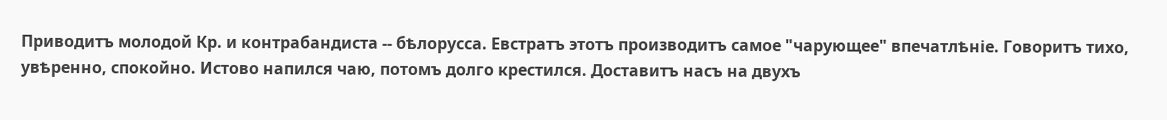Приводитъ молодой Кр. и контрабандиста -- бѣлорусса. Евстратъ этотъ производитъ самое "чарующее" впечатлѣніе. Говоритъ тихо, увѣренно, спокойно. Истово напился чаю, потомъ долго крестился. Доставитъ насъ на двухъ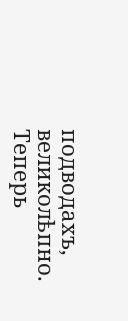подводахъ, великолѣпно. Теперь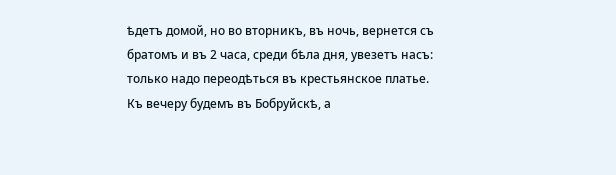ѣдетъ домой, но во вторникъ, въ ночь, вернется съ братомъ и въ 2 часа, среди бѣла дня, увезетъ насъ: только надо переодѣться въ крестьянское платье. Къ вечеру будемъ въ Бобруйскѣ, а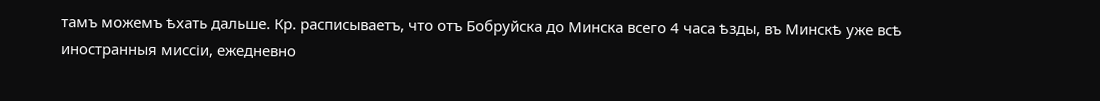тамъ можемъ ѣхать дальше. Кр. расписываетъ, что отъ Бобруйска до Минска всего 4 часа ѣзды, въ Минскѣ уже всѣ иностранныя миссіи, ежедневно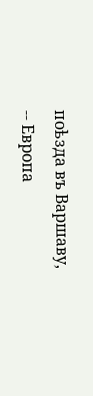поѣзда въ Варшаву, -- Европа